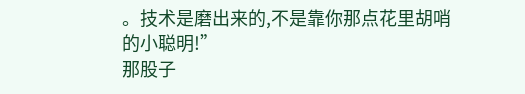。技术是磨出来的,不是靠你那点花里胡哨的小聪明!”
那股子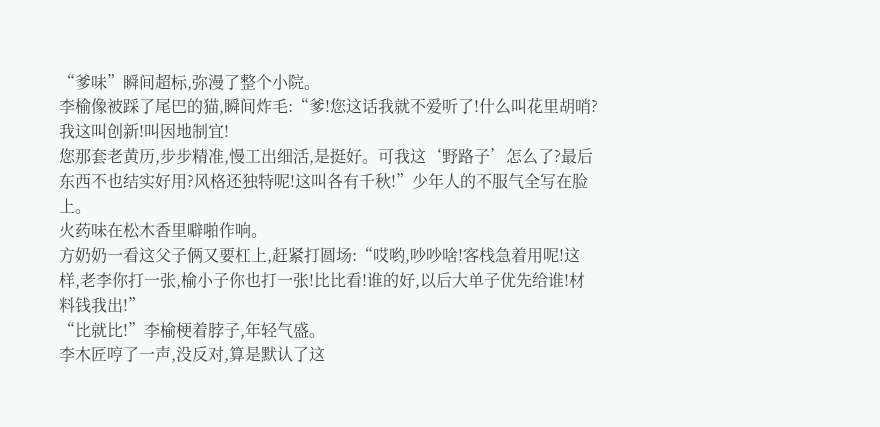“爹味”瞬间超标,弥漫了整个小院。
李榆像被踩了尾巴的猫,瞬间炸毛:“爹!您这话我就不爱听了!什么叫花里胡哨?我这叫创新!叫因地制宜!
您那套老黄历,步步精准,慢工出细活,是挺好。可我这‘野路子’怎么了?最后东西不也结实好用?风格还独特呢!这叫各有千秋!”少年人的不服气全写在脸上。
火药味在松木香里噼啪作响。
方奶奶一看这父子俩又要杠上,赶紧打圆场:“哎哟,吵吵啥!客栈急着用呢!这样,老李你打一张,榆小子你也打一张!比比看!谁的好,以后大单子优先给谁!材料钱我出!”
“比就比!”李榆梗着脖子,年轻气盛。
李木匠哼了一声,没反对,算是默认了这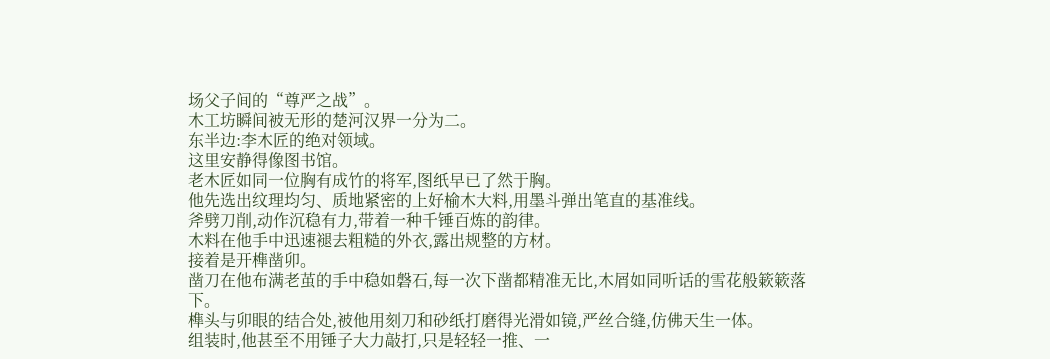场父子间的“尊严之战”。
木工坊瞬间被无形的楚河汉界一分为二。
东半边:李木匠的绝对领域。
这里安静得像图书馆。
老木匠如同一位胸有成竹的将军,图纸早已了然于胸。
他先选出纹理均匀、质地紧密的上好榆木大料,用墨斗弹出笔直的基准线。
斧劈刀削,动作沉稳有力,带着一种千锤百炼的韵律。
木料在他手中迅速褪去粗糙的外衣,露出规整的方材。
接着是开榫凿卯。
凿刀在他布满老茧的手中稳如磐石,每一次下凿都精准无比,木屑如同听话的雪花般簌簌落下。
榫头与卯眼的结合处,被他用刻刀和砂纸打磨得光滑如镜,严丝合缝,仿佛天生一体。
组装时,他甚至不用锤子大力敲打,只是轻轻一推、一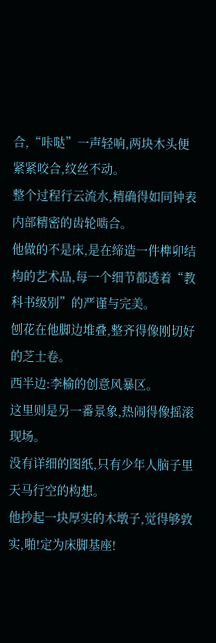合,“咔哒”一声轻响,两块木头便紧紧咬合,纹丝不动。
整个过程行云流水,精确得如同钟表内部精密的齿轮啮合。
他做的不是床,是在缔造一件榫卯结构的艺术品,每一个细节都透着“教科书级别”的严谨与完美。
刨花在他脚边堆叠,整齐得像刚切好的芝士卷。
西半边:李榆的创意风暴区。
这里则是另一番景象,热闹得像摇滚现场。
没有详细的图纸,只有少年人脑子里天马行空的构想。
他抄起一块厚实的木墩子,觉得够敦实,啪!定为床脚基座!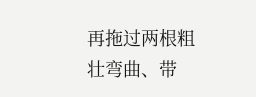再拖过两根粗壮弯曲、带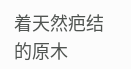着天然疤结的原木